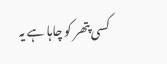کسی پتھر کو چاہا ہے یہ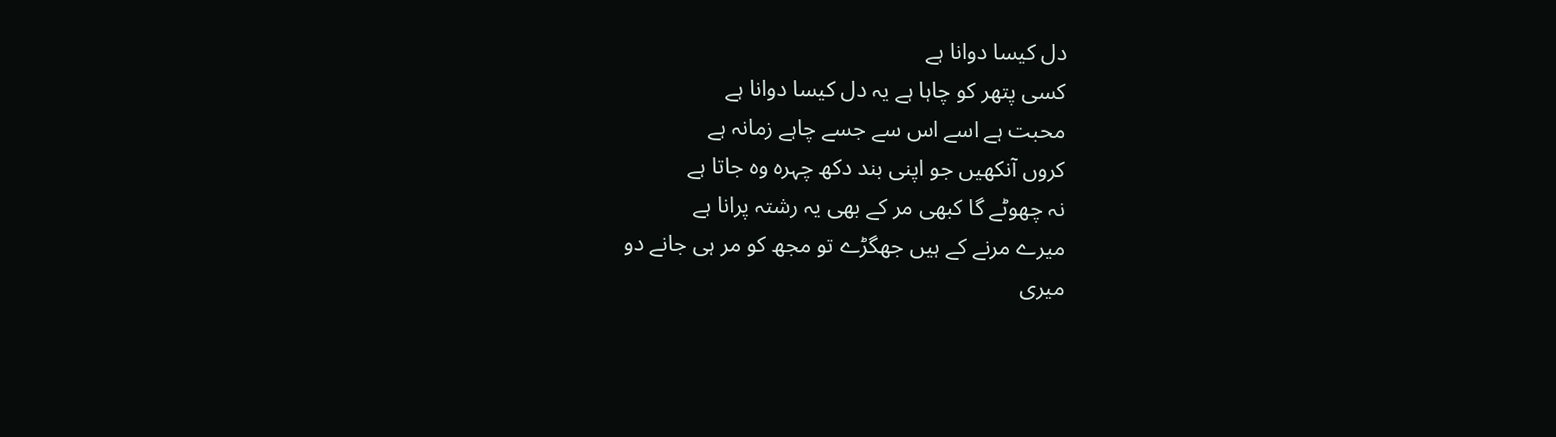دل کیسا دوانا ہے
کسی پتھر کو چاہا ہے یہ دل کیسا دوانا ہے
محبت ہے اسے اس سے جسے چاہے زمانہ ہے
کروں آنکھیں جو اپنی بند دکھ چہرہ وہ جاتا ہے
نہ چھوٹے گا کبھی مر کے بھی یہ رشتہ پرانا ہے
میرے مرنے کے ہیں جھگڑے تو مجھ کو مر ہی جانے دو
میری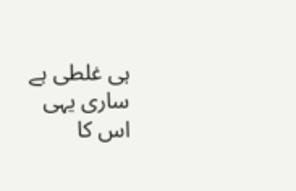ہی غلطی ہے ساری یہی اس کا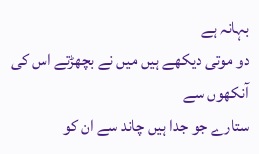بہانہ ہے
دو موتی دیکھے ہیں میں نے بچھڑتے اس کی آنکھوں سے
ستارے جو جدا ہیں چاند سے ان کو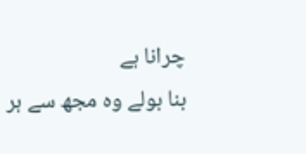چرانا ہے
بنا بولے وہ مجھ سے ہر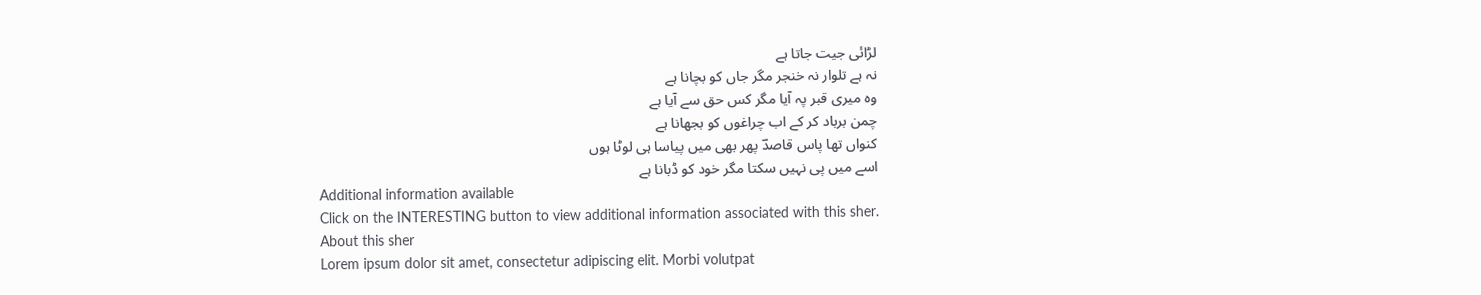لڑائی جیت جاتا ہے
نہ ہے تلوار نہ خنجر مگر جاں کو بچانا ہے
وہ میری قبر پہ آیا مگر کس حق سے آیا ہے
چمن برباد کر کے اب چراغوں کو بجھانا ہے
کنواں تھا پاس قاصدؔ پھر بھی میں پیاسا ہی لوٹا ہوں
اسے میں پی نہیں سکتا مگر خود کو ڈبانا ہے
Additional information available
Click on the INTERESTING button to view additional information associated with this sher.
About this sher
Lorem ipsum dolor sit amet, consectetur adipiscing elit. Morbi volutpat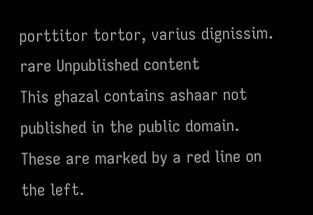porttitor tortor, varius dignissim.
rare Unpublished content
This ghazal contains ashaar not published in the public domain. These are marked by a red line on the left.